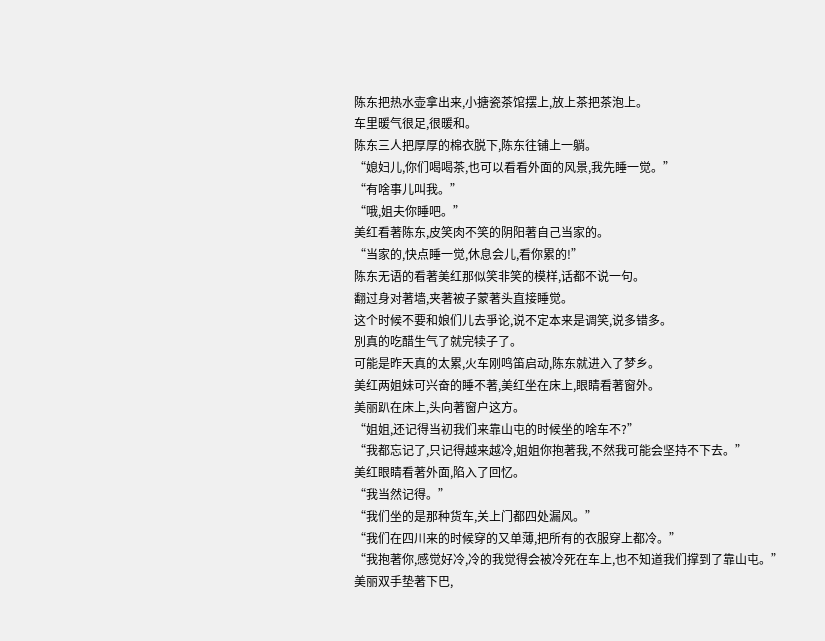陈东把热水壶拿出来,小搪瓷茶馆摆上,放上茶把茶泡上。
车里暖气很足,很暖和。
陈东三人把厚厚的棉衣脱下,陈东往铺上一躺。
“媳妇儿,你们喝喝茶,也可以看看外面的风景,我先睡一觉。”
“有啥事儿叫我。”
“哦,姐夫你睡吧。”
美红看著陈东,皮笑肉不笑的阴阳著自己当家的。
“当家的,快点睡一觉,休息会儿,看你累的!”
陈东无语的看著美红那似笑非笑的模样,话都不说一句。
翻过身对著墙,夹著被子蒙著头直接睡觉。
这个时候不要和娘们儿去爭论,说不定本来是调笑,说多错多。
別真的吃醋生气了就完犊子了。
可能是昨天真的太累,火车刚鸣笛启动,陈东就进入了梦乡。
美红两姐妹可兴奋的睡不著,美红坐在床上,眼睛看著窗外。
美丽趴在床上,头向著窗户这方。
“姐姐,还记得当初我们来靠山屯的时候坐的啥车不?”
“我都忘记了,只记得越来越冷,姐姐你抱著我,不然我可能会坚持不下去。”
美红眼睛看著外面,陷入了回忆。
“我当然记得。”
“我们坐的是那种货车,关上门都四处漏风。”
“我们在四川来的时候穿的又单薄,把所有的衣服穿上都冷。”
“我抱著你,感觉好冷,冷的我觉得会被冷死在车上,也不知道我们撑到了靠山屯。”
美丽双手垫著下巴,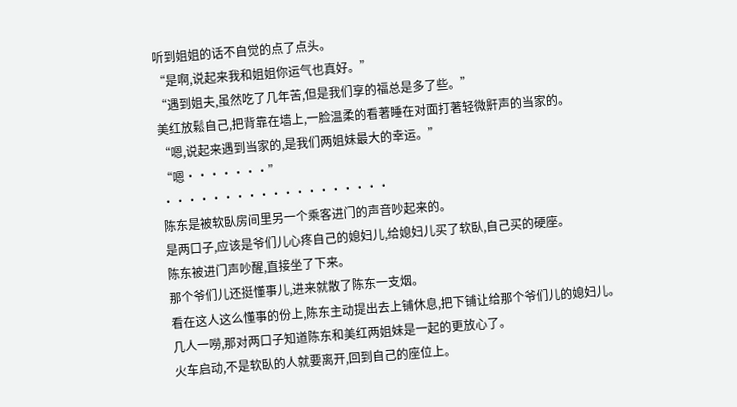听到姐姐的话不自觉的点了点头。
“是啊,说起来我和姐姐你运气也真好。”
“遇到姐夫,虽然吃了几年苦,但是我们享的福总是多了些。”
美红放鬆自己,把背靠在墙上,一脸温柔的看著睡在对面打著轻微鼾声的当家的。
“嗯,说起来遇到当家的,是我们两姐妹最大的幸运。”
“嗯·······”
···················
陈东是被软臥房间里另一个乘客进门的声音吵起来的。
是两口子,应该是爷们儿心疼自己的媳妇儿,给媳妇儿买了软臥,自己买的硬座。
陈东被进门声吵醒,直接坐了下来。
那个爷们儿还挺懂事儿,进来就散了陈东一支烟。
看在这人这么懂事的份上,陈东主动提出去上铺休息,把下铺让给那个爷们儿的媳妇儿。
几人一嘮,那对两口子知道陈东和美红两姐妹是一起的更放心了。
火车启动,不是软臥的人就要离开,回到自己的座位上。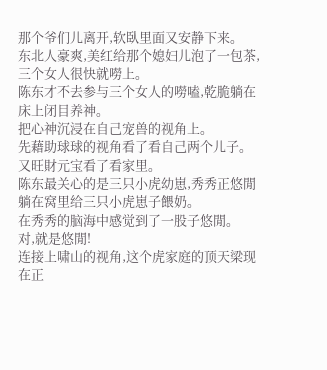那个爷们儿离开,软臥里面又安静下来。
东北人豪爽,美红给那个媳妇儿泡了一包茶,三个女人很快就嘮上。
陈东才不去参与三个女人的嘮嗑,乾脆躺在床上闭目养神。
把心神沉浸在自己宠兽的视角上。
先藉助球球的视角看了看自己两个儿子。
又旺財元宝看了看家里。
陈东最关心的是三只小虎幼崽,秀秀正悠閒躺在窝里给三只小虎崽子餵奶。
在秀秀的脑海中感觉到了一股子悠閒。
对,就是悠閒!
连接上啸山的视角,这个虎家庭的顶天梁现在正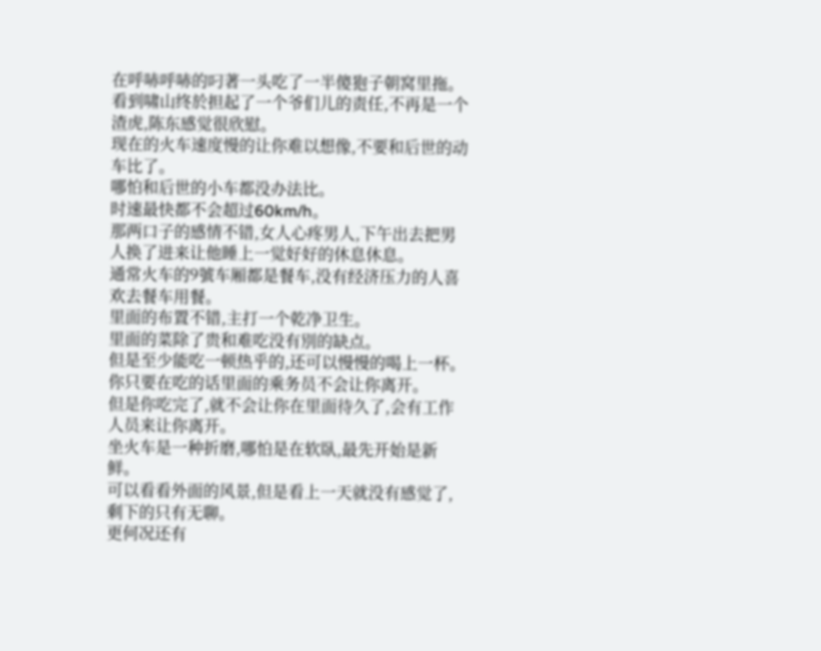在呼哧呼哧的叼著一头吃了一半傻狍子朝窝里拖。
看到啸山终於担起了一个爷们儿的责任,不再是一个渣虎,陈东感觉很欣慰。
现在的火车速度慢的让你难以想像,不要和后世的动车比了。
哪怕和后世的小车都没办法比。
时速最快都不会超过60km/h。
那两口子的感情不错,女人心疼男人,下午出去把男人换了进来让他睡上一觉好好的休息休息。
通常火车的9號车厢都是餐车,没有经济压力的人喜欢去餐车用餐。
里面的布置不错,主打一个乾净卫生。
里面的菜除了贵和难吃没有別的缺点。
但是至少能吃一顿热乎的,还可以慢慢的喝上一杯。
你只要在吃的话里面的乘务员不会让你离开。
但是你吃完了,就不会让你在里面待久了,会有工作人员来让你离开。
坐火车是一种折磨,哪怕是在软臥,最先开始是新鲜。
可以看看外面的风景,但是看上一天就没有感觉了,剩下的只有无聊。
更何况还有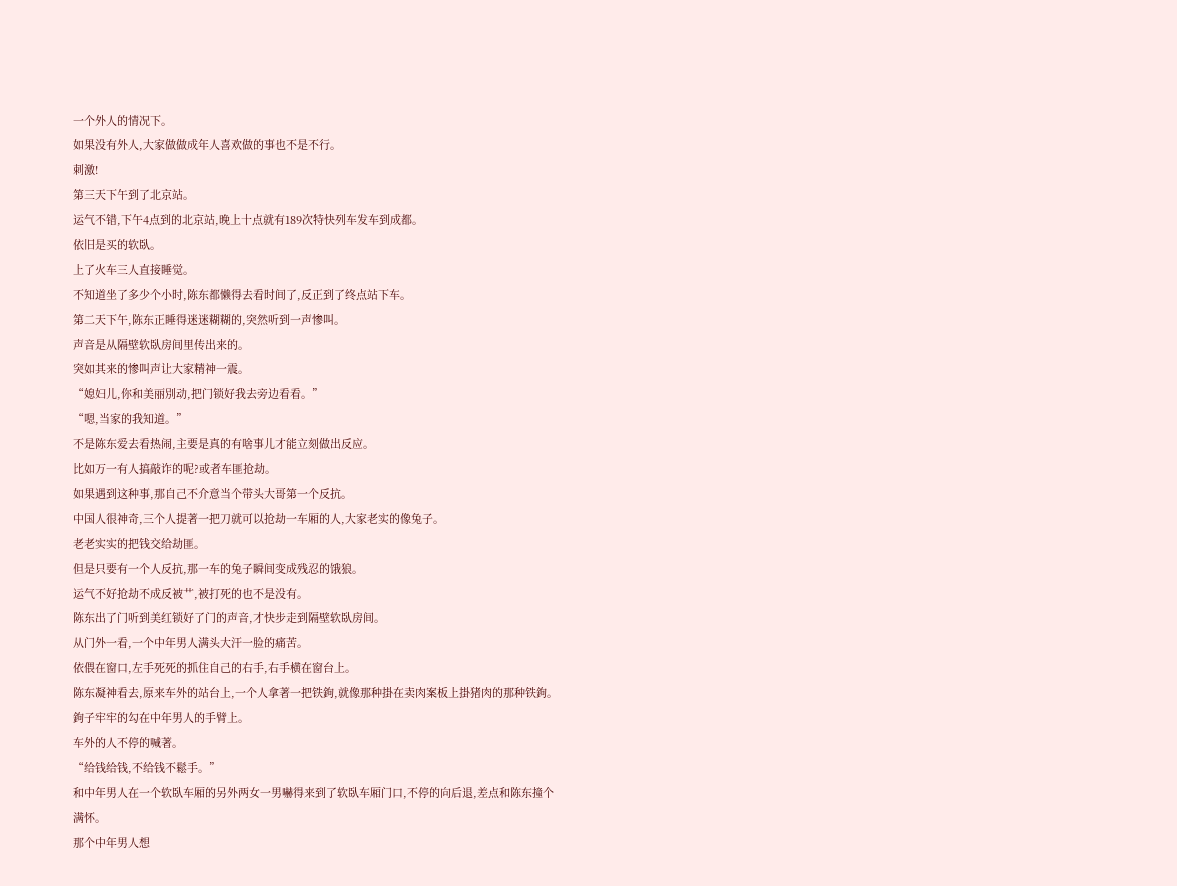一个外人的情况下。
如果没有外人,大家做做成年人喜欢做的事也不是不行。
刺激!
第三天下午到了北京站。
运气不错,下午4点到的北京站,晚上十点就有189次特快列车发车到成都。
依旧是买的软臥。
上了火车三人直接睡觉。
不知道坐了多少个小时,陈东都懒得去看时间了,反正到了终点站下车。
第二天下午,陈东正睡得迷迷糊糊的,突然听到一声惨叫。
声音是从隔壁软臥房间里传出来的。
突如其来的惨叫声让大家精神一震。
“媳妇儿,你和美丽別动,把门锁好我去旁边看看。”
“嗯,当家的我知道。”
不是陈东爱去看热闹,主要是真的有啥事儿才能立刻做出反应。
比如万一有人搞敲诈的呢?或者车匪抢劫。
如果遇到这种事,那自己不介意当个带头大哥第一个反抗。
中国人很神奇,三个人提著一把刀就可以抢劫一车厢的人,大家老实的像兔子。
老老实实的把钱交给劫匪。
但是只要有一个人反抗,那一车的兔子瞬间变成残忍的饿狼。
运气不好抢劫不成反被艹,被打死的也不是没有。
陈东出了门听到美红锁好了门的声音,才快步走到隔壁软臥房间。
从门外一看,一个中年男人满头大汗一脸的痛苦。
依偎在窗口,左手死死的抓住自己的右手,右手横在窗台上。
陈东凝神看去,原来车外的站台上,一个人拿著一把铁鉤,就像那种掛在卖肉案板上掛猪肉的那种铁鉤。
鉤子牢牢的勾在中年男人的手臂上。
车外的人不停的喊著。
“给钱给钱,不给钱不鬆手。”
和中年男人在一个软臥车厢的另外两女一男嚇得来到了软臥车厢门口,不停的向后退,差点和陈东撞个满怀。
那个中年男人想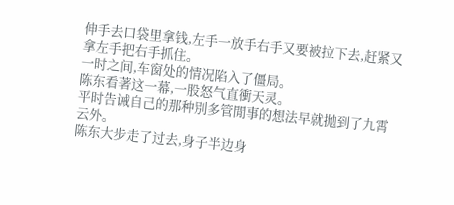伸手去口袋里拿钱,左手一放手右手又要被拉下去,赶紧又拿左手把右手抓住。
一时之间,车窗处的情况陷入了僵局。
陈东看著这一幕,一股怒气直衝天灵。
平时告诫自己的那种別多管閒事的想法早就拋到了九霄云外。
陈东大步走了过去,身子半边身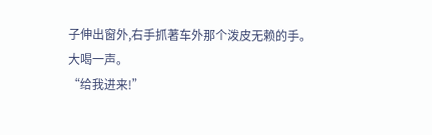子伸出窗外,右手抓著车外那个泼皮无赖的手。
大喝一声。
“给我进来!”